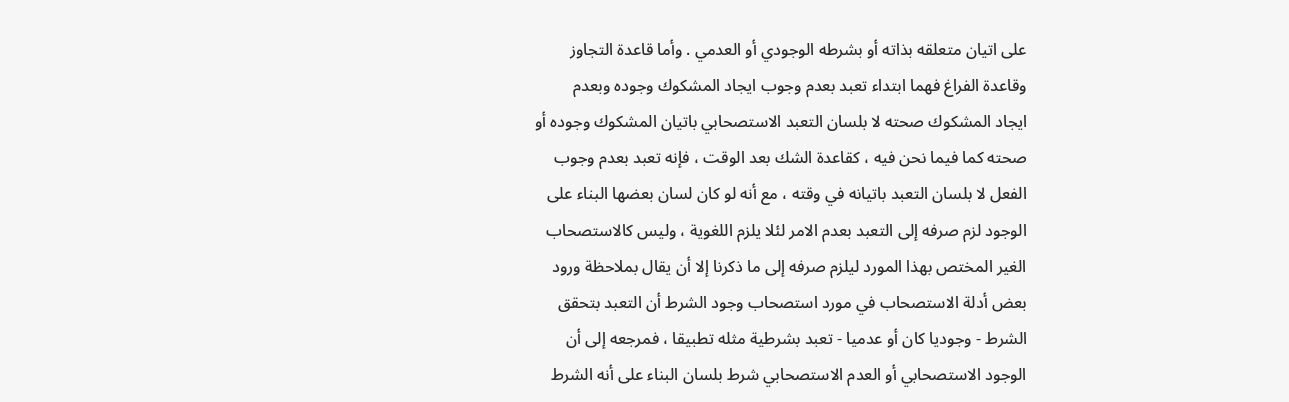على اتيان متعلقه بذاته أو بشرطه الوجودي أو العدمي . وأما قاعدة التجاوز
وقاعدة الفراغ فهما ابتداء تعبد بعدم وجوب ايجاد المشكوك وجوده وبعدم
ايجاد المشكوك صحته لا بلسان التعبد الاستصحابي باتيان المشكوك وجوده أو
صحته كما فيما نحن فيه ، كقاعدة الشك بعد الوقت ، فإنه تعبد بعدم وجوب
الفعل لا بلسان التعبد باتيانه في وقته ، مع أنه لو كان لسان بعضها البناء على
الوجود لزم صرفه إلى التعبد بعدم الامر لئلا يلزم اللغوية ، وليس كالاستصحاب
الغير المختص بهذا المورد ليلزم صرفه إلى ما ذكرنا إلا أن يقال بملاحظة ورود
بعض أدلة الاستصحاب في مورد استصحاب وجود الشرط أن التعبد بتحقق
الشرط - وجوديا كان أو عدميا - تعبد بشرطية مثله تطبيقا ، فمرجعه إلى أن
الوجود الاستصحابي أو العدم الاستصحابي شرط بلسان البناء على أنه الشرط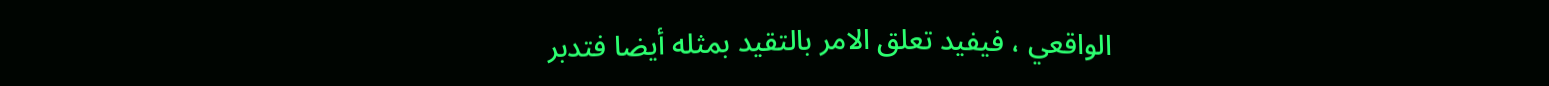الواقعي ، فيفيد تعلق الامر بالتقيد بمثله أيضا فتدبر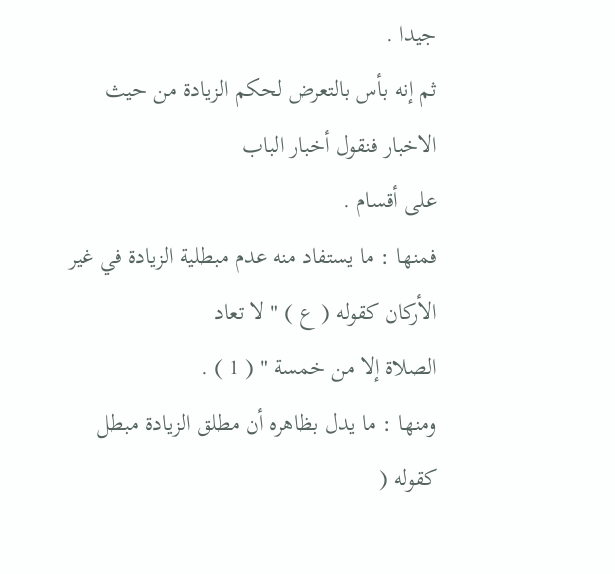جيدا .
ثم إنه بأس بالتعرض لحكم الزيادة من حيث الاخبار فنقول أخبار الباب
على أقسام .
فمنها : ما يستفاد منه عدم مبطلية الزيادة في غير الأركان كقوله ( ع ) " لا تعاد
الصلاة إلا من خمسة " ( 1 ) .
ومنها : ما يدل بظاهره أن مطلق الزيادة مبطل كقوله (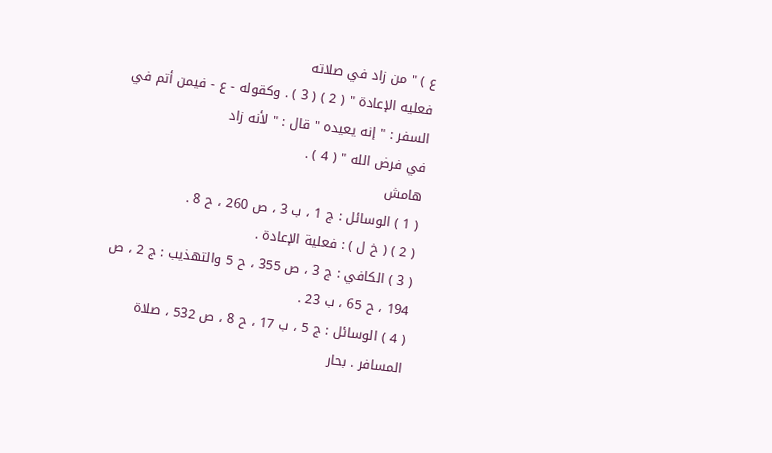ع ) " من زاد في صلاته
فعليه الإعادة " ( 2 ) ( 3 ) . وكقوله - ع - فيمن أتم في السفر : " إنه يعيده " قال : " لأنه زاد
في فرض الله " ( 4 ) .
هامش
( 1 ) الوسائل : ج 1 ، ب 3 ، ص 260 ، ح 8 .
( 2 ) ( خ ل ) : فعلية الإعادة .
( 3 ) الكافي : ج 3 ، ص 355 ، ح 5 والتهذيب : ج 2 ، ص 194 ، ح 65 ، ب 23 .
( 4 ) الوسائل : ج 5 ، ب 17 ، ح 8 ، ص 532 ، صلاة المسافر . بحار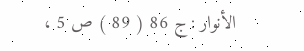الأنوار : ج 86 ( 89 ) ص 5 ،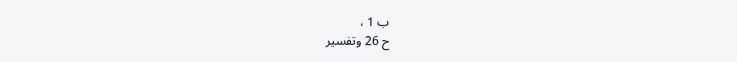ب 1 ،
ح 26 وتفسير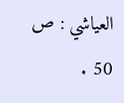العياشي : ص 50 .